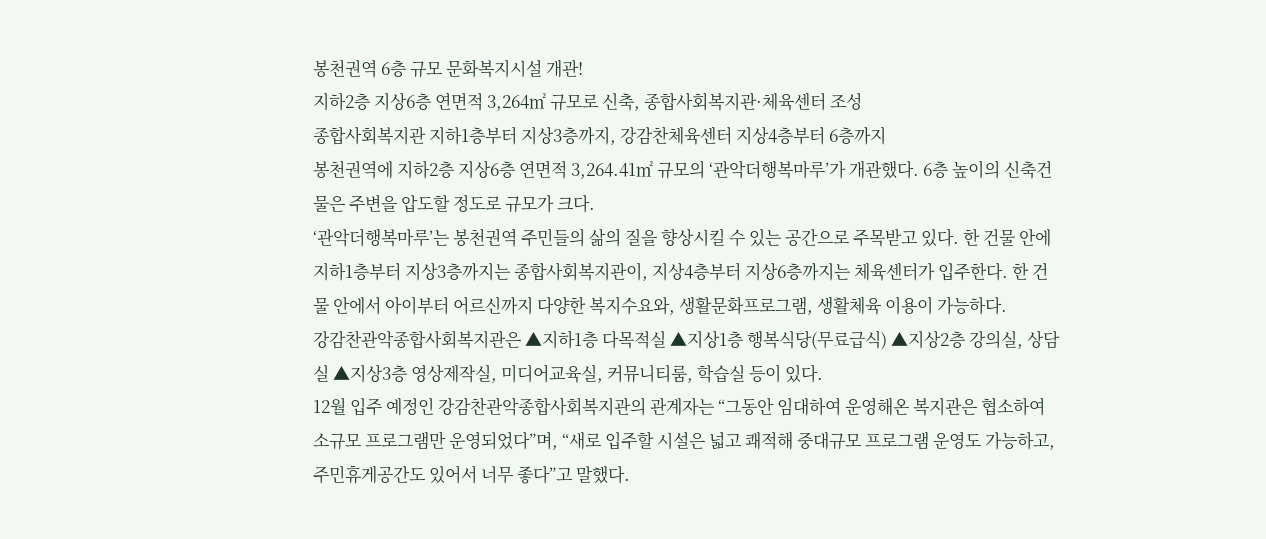봉천권역 6층 규모 문화복지시설 개관!
지하2층 지상6층 연면적 3,264㎡ 규모로 신축, 종합사회복지관·체육센터 조성
종합사회복지관 지하1층부터 지상3층까지, 강감찬체육센터 지상4층부터 6층까지
봉천권역에 지하2층 지상6층 연면적 3,264.41㎡ 규모의 ‘관악더행복마루’가 개관했다. 6층 높이의 신축건물은 주변을 압도할 정도로 규모가 크다.
‘관악더행복마루’는 봉천권역 주민들의 삶의 질을 향상시킬 수 있는 공간으로 주목받고 있다. 한 건물 안에 지하1층부터 지상3층까지는 종합사회복지관이, 지상4층부터 지상6층까지는 체육센터가 입주한다. 한 건물 안에서 아이부터 어르신까지 다양한 복지수요와, 생활문화프로그램, 생활체육 이용이 가능하다.
강감찬관악종합사회복지관은 ▲지하1층 다목적실 ▲지상1층 행복식당(무료급식) ▲지상2층 강의실, 상담실 ▲지상3층 영상제작실, 미디어교육실, 커뮤니티룸, 학습실 등이 있다.
12월 입주 예정인 강감찬관악종합사회복지관의 관계자는 “그동안 임대하여 운영해온 복지관은 협소하여 소규모 프로그램만 운영되었다”며, “새로 입주할 시설은 넓고 쾌적해 중대규모 프로그램 운영도 가능하고, 주민휴게공간도 있어서 너무 좋다”고 말했다.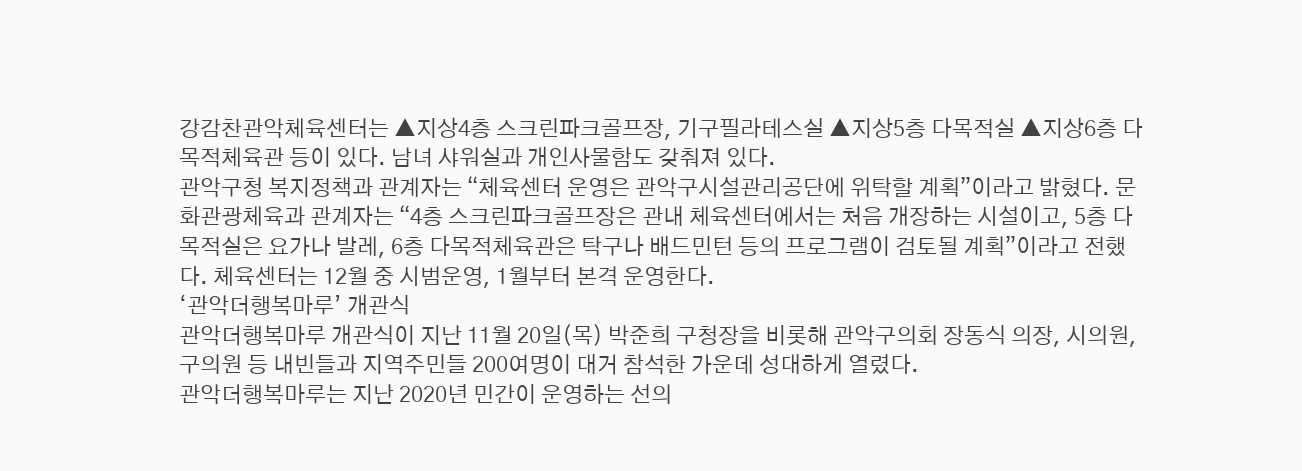강감찬관악체육센터는 ▲지상4층 스크린파크골프장, 기구필라테스실 ▲지상5층 다목적실 ▲지상6층 다목적체육관 등이 있다. 남녀 샤워실과 개인사물함도 갖춰져 있다.
관악구청 복지정책과 관계자는 “체육센터 운영은 관악구시설관리공단에 위탁할 계획”이라고 밝혔다. 문화관광체육과 관계자는 “4층 스크린파크골프장은 관내 체육센터에서는 처음 개장하는 시설이고, 5층 다목적실은 요가나 발레, 6층 다목적체육관은 탁구나 배드민턴 등의 프로그램이 검토될 계획”이라고 전했다. 체육센터는 12월 중 시범운영, 1월부터 본격 운영한다.
‘관악더행복마루’ 개관식
관악더행복마루 개관식이 지난 11월 20일(목) 박준희 구청장을 비롯해 관악구의회 장동식 의장, 시의원, 구의원 등 내빈들과 지역주민들 200여명이 대거 참석한 가운데 성대하게 열렸다.
관악더행복마루는 지난 2020년 민간이 운영하는 선의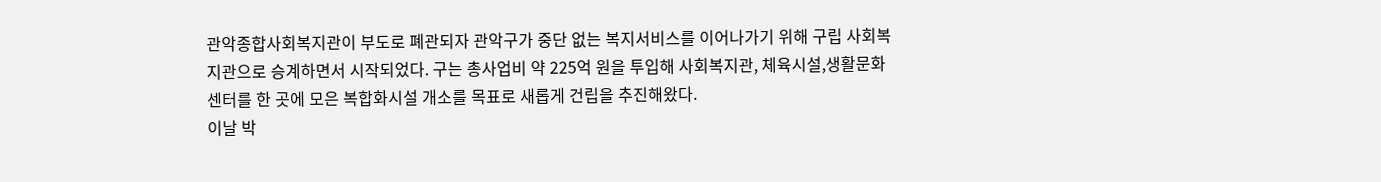관악종합사회복지관이 부도로 폐관되자 관악구가 중단 없는 복지서비스를 이어나가기 위해 구립 사회복지관으로 승계하면서 시작되었다. 구는 총사업비 약 225억 원을 투입해 사회복지관, 체육시설,생활문화센터를 한 곳에 모은 복합화시설 개소를 목표로 새롭게 건립을 추진해왔다.
이날 박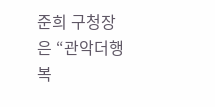준희 구청장은 “관악더행복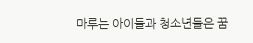마루는 아이들과 청소년들은 꿈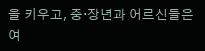을 키우고, 중·장년과 어르신들은 여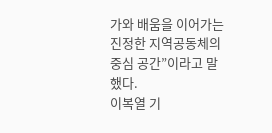가와 배움을 이어가는 진정한 지역공동체의 중심 공간”이라고 말했다.
이복열 기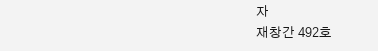자
재창간 492호